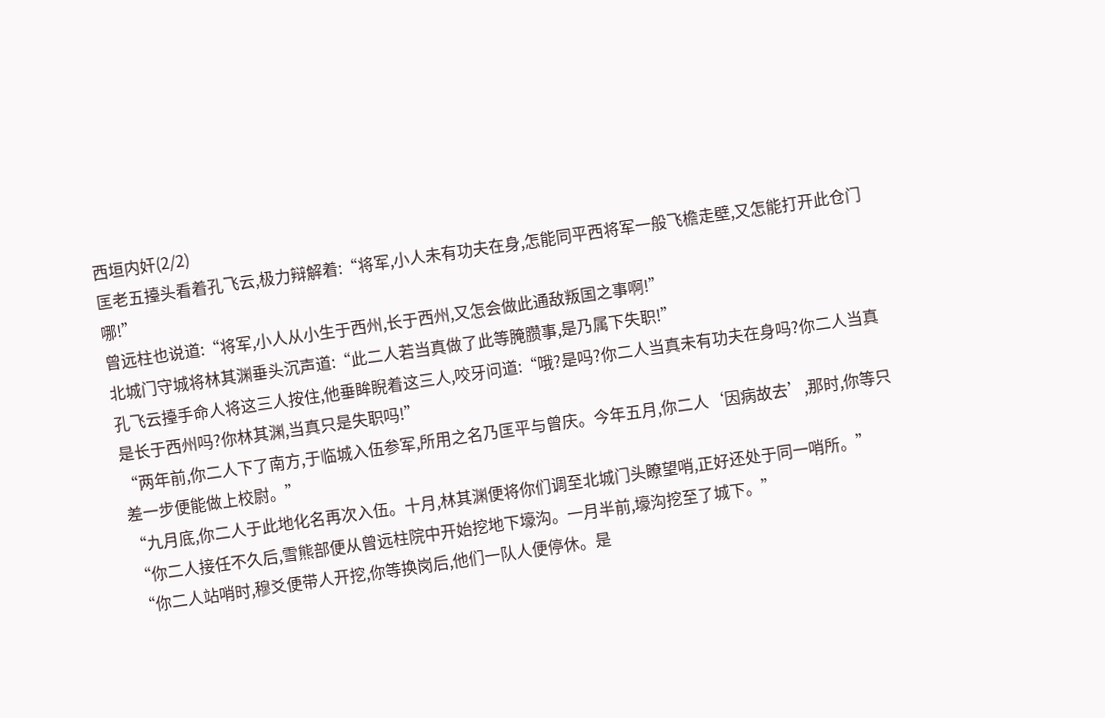西垣内奸(2/2)
匡老五擡头看着孔飞云,极力辩解着:“将军,小人未有功夫在身,怎能同平西将军一般飞檐走壁,又怎能打开此仓门哪!”
曾远柱也说道:“将军,小人从小生于西州,长于西州,又怎会做此通敌叛国之事啊!”
北城门守城将林其渊垂头沉声道:“此二人若当真做了此等腌臜事,是乃属下失职!”
孔飞云擡手命人将这三人按住,他垂眸睨着这三人,咬牙问道:“哦?是吗?你二人当真未有功夫在身吗?你二人当真是长于西州吗?你林其渊,当真只是失职吗!”
“两年前,你二人下了南方,于临城入伍参军,所用之名乃匡平与曾庆。今年五月,你二人‘因病故去’,那时,你等只差一步便能做上校尉。”
“九月底,你二人于此地化名再次入伍。十月,林其渊便将你们调至北城门头瞭望哨,正好还处于同一哨所。”
“你二人接任不久后,雪熊部便从曾远柱院中开始挖地下壕沟。一月半前,壕沟挖至了城下。”
“你二人站哨时,穆爻便带人开挖,你等换岗后,他们一队人便停休。是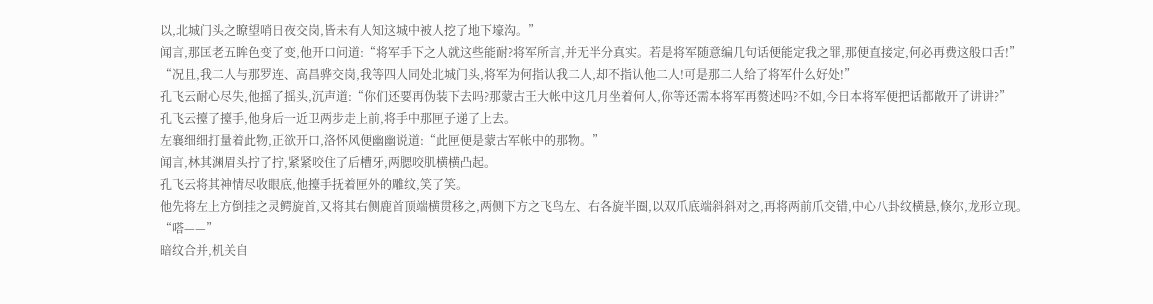以,北城门头之瞭望哨日夜交岗,皆未有人知这城中被人挖了地下壕沟。”
闻言,那匡老五眸色变了变,他开口问道:“将军手下之人就这些能耐?将军所言,并无半分真实。若是将军随意编几句话便能定我之罪,那便直接定,何必再费这般口舌!”
“况且,我二人与那罗连、高昌骅交岗,我等四人同处北城门头,将军为何指认我二人,却不指认他二人!可是那二人给了将军什么好处!”
孔飞云耐心尽失,他摇了摇头,沉声道:“你们还要再伪装下去吗?那蒙古王大帐中这几月坐着何人,你等还需本将军再赘述吗?不如,今日本将军便把话都敞开了讲讲?”
孔飞云擡了擡手,他身后一近卫两步走上前,将手中那匣子递了上去。
左襄细细打量着此物,正欲开口,洛怀风便幽幽说道:“此匣便是蒙古军帐中的那物。”
闻言,林其渊眉头拧了拧,紧紧咬住了后槽牙,两腮咬肌横横凸起。
孔飞云将其神情尽收眼底,他擡手抚着匣外的雕纹,笑了笑。
他先将左上方倒挂之灵鳄旋首,又将其右侧鹿首顶端横贯移之,两侧下方之飞鸟左、右各旋半圈,以双爪底端斜斜对之,再将两前爪交错,中心八卦纹横悬,倏尔,龙形立现。
“嗒——”
暗纹合并,机关自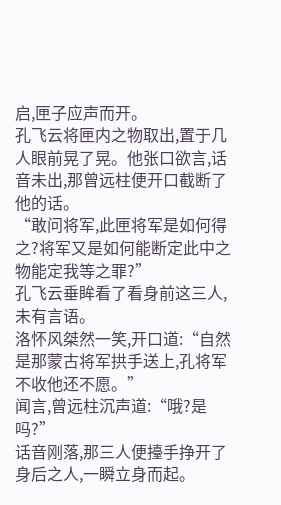启,匣子应声而开。
孔飞云将匣内之物取出,置于几人眼前晃了晃。他张口欲言,话音未出,那曾远柱便开口截断了他的话。
“敢问将军,此匣将军是如何得之?将军又是如何能断定此中之物能定我等之罪?”
孔飞云垂眸看了看身前这三人,未有言语。
洛怀风桀然一笑,开口道:“自然是那蒙古将军拱手送上,孔将军不收他还不愿。”
闻言,曾远柱沉声道:“哦?是吗?”
话音刚落,那三人便擡手挣开了身后之人,一瞬立身而起。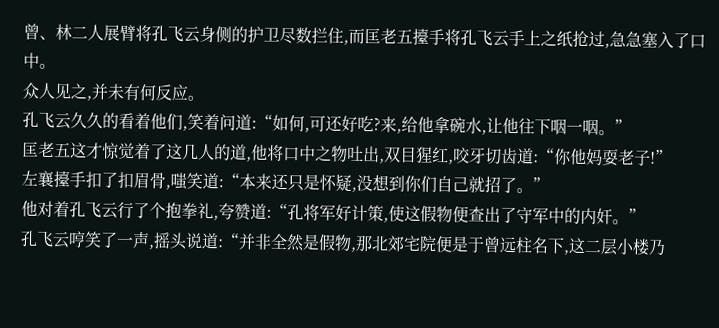曾、林二人展臂将孔飞云身侧的护卫尽数拦住,而匡老五擡手将孔飞云手上之纸抢过,急急塞入了口中。
众人见之,并未有何反应。
孔飞云久久的看着他们,笑着问道:“如何,可还好吃?来,给他拿碗水,让他往下咽一咽。”
匡老五这才惊觉着了这几人的道,他将口中之物吐出,双目猩红,咬牙切齿道:“你他妈耍老子!”
左襄擡手扣了扣眉骨,嗤笑道:“本来还只是怀疑,没想到你们自己就招了。”
他对着孔飞云行了个抱拳礼,夸赞道:“孔将军好计策,使这假物便查出了守军中的内奸。”
孔飞云哼笑了一声,摇头说道:“并非全然是假物,那北郊宅院便是于曾远柱名下,这二层小楼乃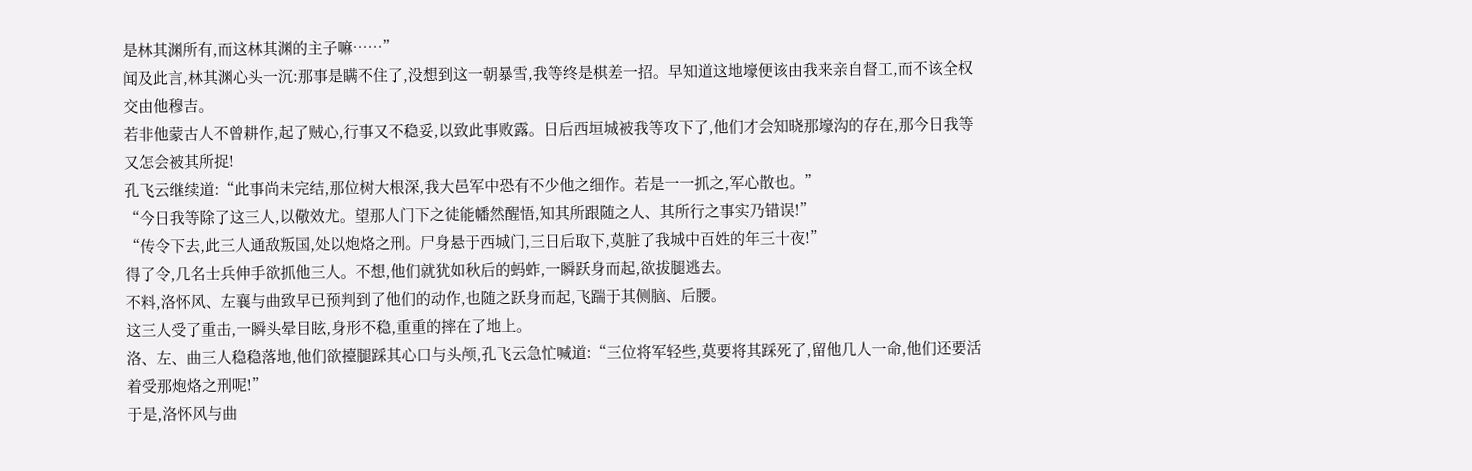是林其渊所有,而这林其渊的主子嘛……”
闻及此言,林其渊心头一沉:那事是瞒不住了,没想到这一朝暴雪,我等终是棋差一招。早知道这地壕便该由我来亲自督工,而不该全权交由他穆吉。
若非他蒙古人不曾耕作,起了贼心,行事又不稳妥,以致此事败露。日后西垣城被我等攻下了,他们才会知晓那壕沟的存在,那今日我等又怎会被其所捉!
孔飞云继续道:“此事尚未完结,那位树大根深,我大邑军中恐有不少他之细作。若是一一抓之,军心散也。”
“今日我等除了这三人,以儆效尤。望那人门下之徒能幡然醒悟,知其所跟随之人、其所行之事实乃错误!”
“传令下去,此三人通敌叛国,处以炮烙之刑。尸身悬于西城门,三日后取下,莫脏了我城中百姓的年三十夜!”
得了令,几名士兵伸手欲抓他三人。不想,他们就犹如秋后的蚂蚱,一瞬跃身而起,欲拔腿逃去。
不料,洛怀风、左襄与曲致早已预判到了他们的动作,也随之跃身而起,飞踹于其侧脑、后腰。
这三人受了重击,一瞬头晕目眩,身形不稳,重重的摔在了地上。
洛、左、曲三人稳稳落地,他们欲擡腿踩其心口与头颅,孔飞云急忙喊道:“三位将军轻些,莫要将其踩死了,留他几人一命,他们还要活着受那炮烙之刑呢!”
于是,洛怀风与曲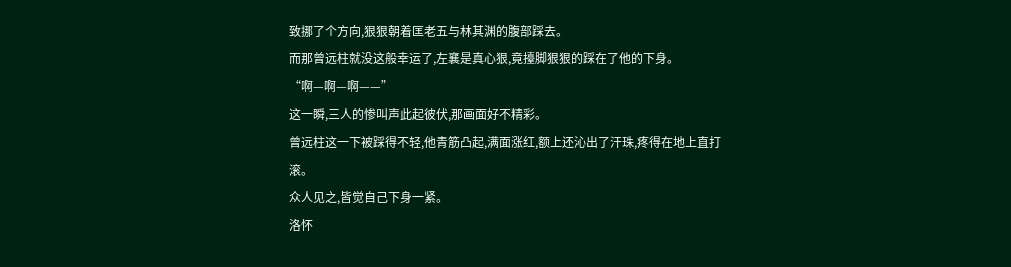致挪了个方向,狠狠朝着匡老五与林其渊的腹部踩去。
而那曾远柱就没这般幸运了,左襄是真心狠,竟擡脚狠狠的踩在了他的下身。
“啊—啊—啊——”
这一瞬,三人的惨叫声此起彼伏,那画面好不精彩。
曾远柱这一下被踩得不轻,他青筋凸起,满面涨红,额上还沁出了汗珠,疼得在地上直打滚。
众人见之,皆觉自己下身一紧。
洛怀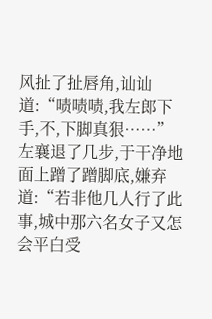风扯了扯唇角,讪讪道:“啧啧啧,我左郎下手,不,下脚真狠……”
左襄退了几步,于干净地面上蹭了蹭脚底,嫌弃道:“若非他几人行了此事,城中那六名女子又怎会平白受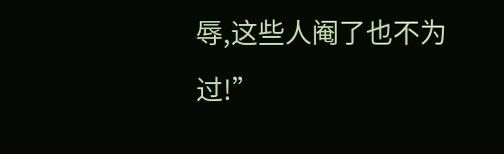辱,这些人阉了也不为过!”